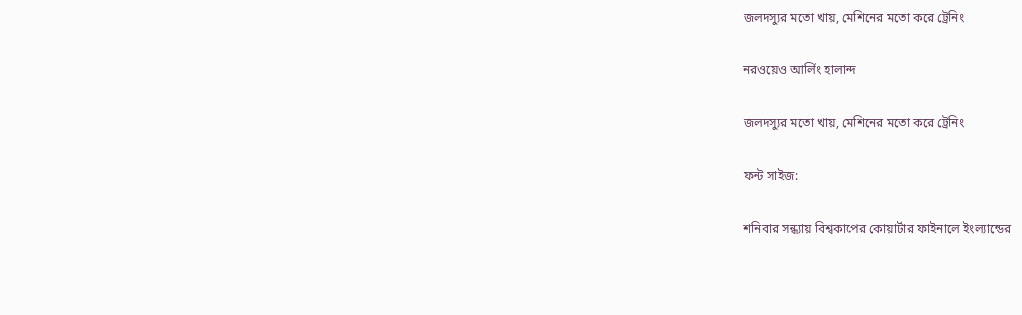জলদস্যুর মতো খায়, মেশিনের মতো করে ট্রেনিং

নরওয়েও আর্লিং হালান্দ

জলদস্যুর মতো খায়, মেশিনের মতো করে ট্রেনিং

ফন্ট সাইজ:

শনিবার সন্ধ্যায় বিশ্বকাপের কোয়ার্টার ফাইনালে ইংল্যান্ডের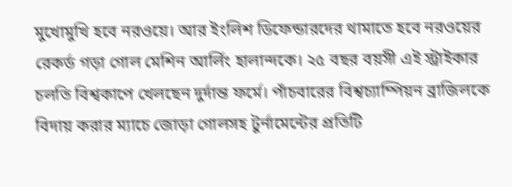মুখোমুখি হবে নরওয়ে। আর ইংলিশ ডিফেন্ডারদের থামাতে হবে নরওয়ের রেকর্ড গড়া গোল মেশিন আর্লিং হালান্দকে। ২৫ বছর বয়সী এই স্ট্রাইকার চলতি বিশ্বকাপে খেলছেন দুর্দান্ত ফর্মে। পাঁচবারের বিশ্বচ্যাম্পিয়ন ব্রাজিলকে বিদায় করার ম্যাচে জোড়া গোলসহ টুর্নামেন্টের প্রতিটি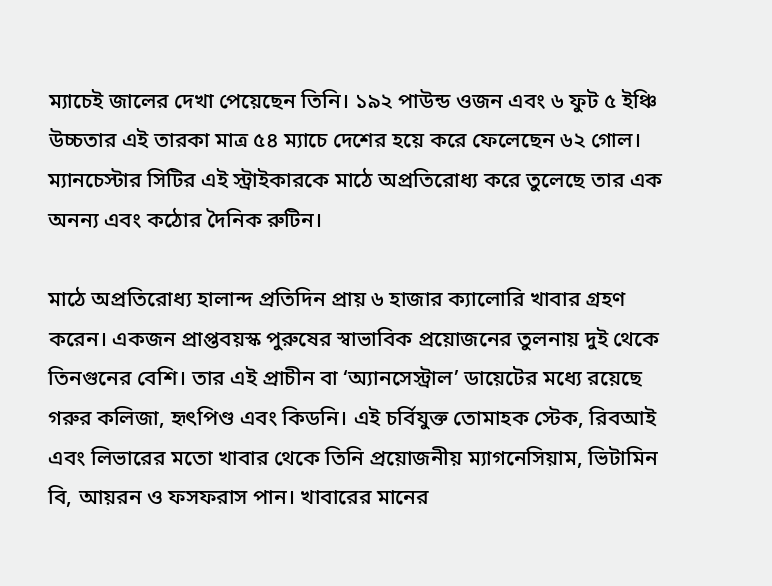ম্যাচেই জালের দেখা পেয়েছেন তিনি। ১৯২ পাউন্ড ওজন এবং ৬ ফুট ৫ ইঞ্চি উচ্চতার এই তারকা মাত্র ৫৪ ম্যাচে দেশের হয়ে করে ফেলেছেন ৬২ গোল। ম্যানচেস্টার সিটির এই স্ট্রাইকারকে মাঠে অপ্রতিরোধ্য করে তুলেছে তার এক অনন্য এবং কঠোর দৈনিক রুটিন।

মাঠে অপ্রতিরোধ্য হালান্দ প্রতিদিন প্রায় ৬ হাজার ক্যালোরি খাবার গ্রহণ করেন। একজন প্রাপ্তবয়স্ক পুরুষের স্বাভাবিক প্রয়োজনের তুলনায় দুই থেকে তিনগুনের বেশি। তার এই প্রাচীন বা ‘অ্যানসেস্ট্রাল’ ডায়েটের মধ্যে রয়েছে গরুর কলিজা, হৃৎপিণ্ড এবং কিডনি। এই চর্বিযুক্ত তোমাহক স্টেক, রিবআই এবং লিভারের মতো খাবার থেকে তিনি প্রয়োজনীয় ম্যাগনেসিয়াম, ভিটামিন বি, আয়রন ও ফসফরাস পান। খাবারের মানের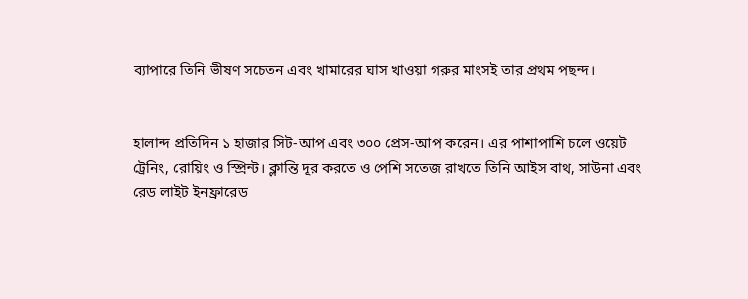ব্যাপারে তিনি ভীষণ সচেতন এবং খামারের ঘাস খাওয়া গরুর মাংসই তার প্রথম পছন্দ।


হালান্দ প্রতিদিন ১ হাজার সিট-আপ এবং ৩০০ প্রেস-আপ করেন। এর পাশাপাশি চলে ওয়েট ট্রেনিং, রোয়িং ও স্প্রিন্ট। ক্লান্তি দূর করতে ও পেশি সতেজ রাখতে তিনি আইস বাথ, সাউনা এবং রেড লাইট ইনফ্রারেড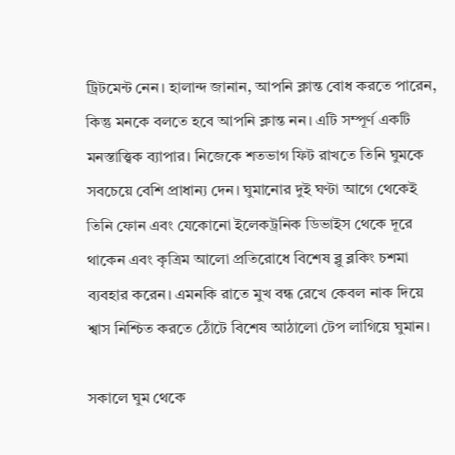ট্রিটমেন্ট নেন। হালান্দ জানান, আপনি ক্লান্ত বোধ করতে পারেন, কিন্তু মনকে বলতে হবে আপনি ক্লান্ত নন। এটি সম্পূর্ণ একটি মনস্তাত্ত্বিক ব্যাপার। নিজেকে শতভাগ ফিট রাখতে তিনি ঘুমকে সবচেয়ে বেশি প্রাধান্য দেন। ঘুমানোর দুই ঘণ্টা আগে থেকেই তিনি ফোন এবং যেকোনো ইলেকট্রনিক ডিভাইস থেকে দূরে থাকেন এবং কৃত্রিম আলো প্রতিরোধে বিশেষ ব্লু ব্লকিং চশমা ব্যবহার করেন। এমনকি রাতে মুখ বন্ধ রেখে কেবল নাক দিয়ে শ্বাস নিশ্চিত করতে ঠোঁটে বিশেষ আঠালো টেপ লাগিয়ে ঘুমান।

সকালে ঘুম থেকে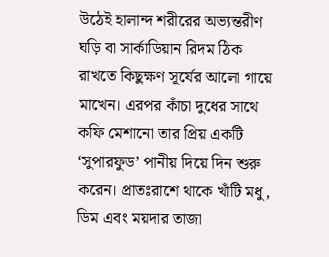উঠেই হালান্দ শরীরের অভ্যন্তরীণ ঘড়ি বা সার্কাডিয়ান রিদম ঠিক রাখতে কিছুক্ষণ সূর্যের আলো গায়ে মাখেন। এরপর কাঁচা দুধের সাথে কফি মেশানো তার প্রিয় একটি ‘সুপারফুড’ পানীয় দিয়ে দিন শুরু করেন। প্রাতঃরাশে থাকে খাঁটি মধু, ডিম এবং ময়দার তাজা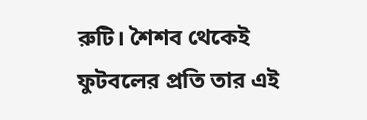রুটি। শৈশব থেকেই ফুটবলের প্রতি তার এই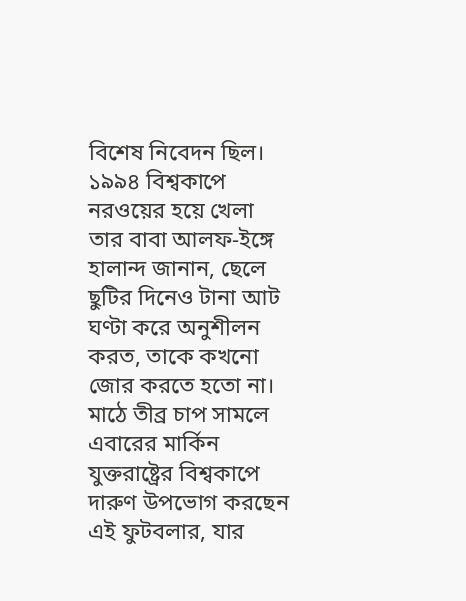বিশেষ নিবেদন ছিল। ১৯৯৪ বিশ্বকাপে নরওয়ের হয়ে খেলা তার বাবা আলফ-ইঙ্গে হালান্দ জানান, ছেলে ছুটির দিনেও টানা আট ঘণ্টা করে অনুশীলন করত, তাকে কখনো জোর করতে হতো না। মাঠে তীব্র চাপ সামলে এবারের মার্কিন যুক্তরাষ্ট্রের বিশ্বকাপে দারুণ উপভোগ করছেন এই ফুটবলার, যার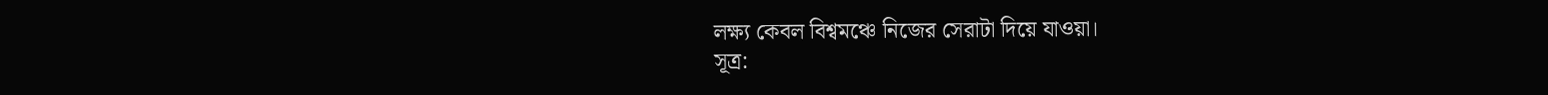লক্ষ্য কেবল বিশ্বমঞ্চে নিজের সেরাটা দিয়ে যাওয়া।
সূত্র: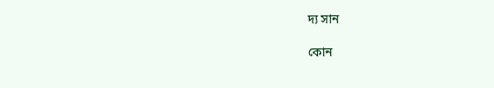দ্য সান

কোন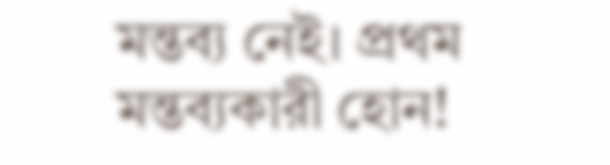মন্তব্য নেই। প্রথম মন্তব্যকারী হোন!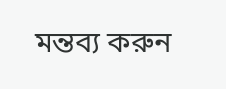মন্তব্য করুন